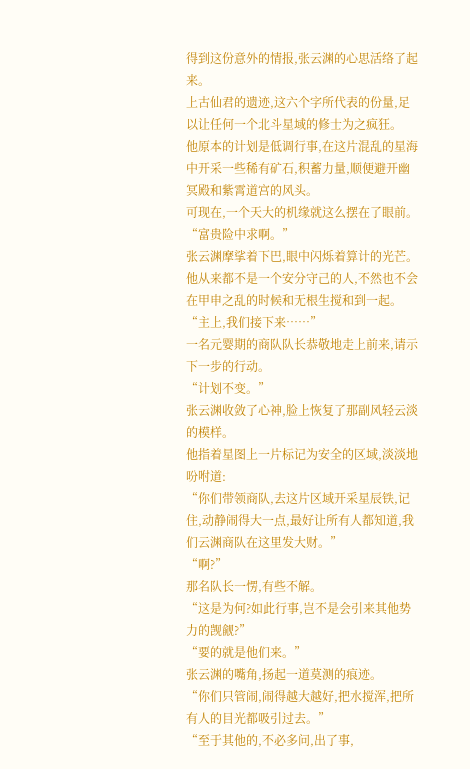得到这份意外的情报,张云渊的心思活络了起来。
上古仙君的遗迹,这六个字所代表的份量,足以让任何一个北斗星域的修士为之疯狂。
他原本的计划是低调行事,在这片混乱的星海中开采一些稀有矿石,积蓄力量,顺便避开幽冥殿和紫霄道宫的风头。
可现在,一个天大的机缘就这么摆在了眼前。
“富贵险中求啊。”
张云渊摩挲着下巴,眼中闪烁着算计的光芒。
他从来都不是一个安分守己的人,不然也不会在甲申之乱的时候和无根生搅和到一起。
“主上,我们接下来……”
一名元婴期的商队队长恭敬地走上前来,请示下一步的行动。
“计划不变。”
张云渊收敛了心神,脸上恢复了那副风轻云淡的模样。
他指着星图上一片标记为安全的区域,淡淡地吩咐道:
“你们带领商队,去这片区域开采星辰铁,记住,动静闹得大一点,最好让所有人都知道,我们云渊商队在这里发大财。”
“啊?”
那名队长一愣,有些不解。
“这是为何?如此行事,岂不是会引来其他势力的觊觎?”
“要的就是他们来。”
张云渊的嘴角,扬起一道莫测的痕迹。
“你们只管闹,闹得越大越好,把水搅浑,把所有人的目光都吸引过去。”
“至于其他的,不必多问,出了事,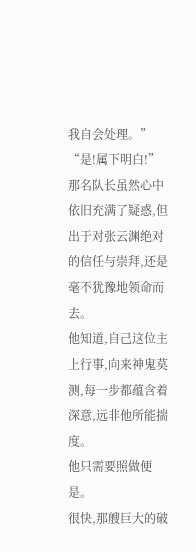我自会处理。”
“是!属下明白!”
那名队长虽然心中依旧充满了疑惑,但出于对张云渊绝对的信任与崇拜,还是毫不犹豫地领命而去。
他知道,自己这位主上行事,向来神鬼莫测,每一步都蕴含着深意,远非他所能揣度。
他只需要照做便是。
很快,那艘巨大的破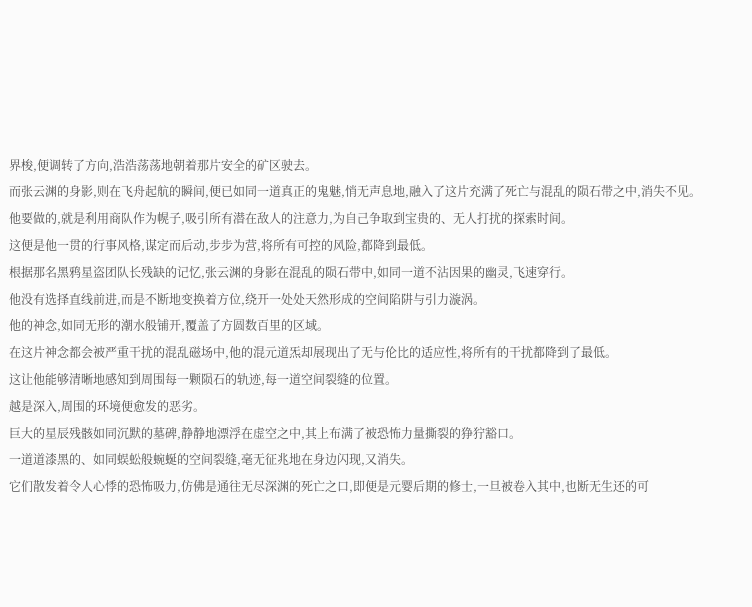界梭,便调转了方向,浩浩荡荡地朝着那片安全的矿区驶去。
而张云渊的身影,则在飞舟起航的瞬间,便已如同一道真正的鬼魅,悄无声息地,融入了这片充满了死亡与混乱的陨石带之中,消失不见。
他要做的,就是利用商队作为幌子,吸引所有潜在敌人的注意力,为自己争取到宝贵的、无人打扰的探索时间。
这便是他一贯的行事风格,谋定而后动,步步为营,将所有可控的风险,都降到最低。
根据那名黑鸦星盗团队长残缺的记忆,张云渊的身影在混乱的陨石带中,如同一道不沾因果的幽灵,飞速穿行。
他没有选择直线前进,而是不断地变换着方位,绕开一处处天然形成的空间陷阱与引力漩涡。
他的神念,如同无形的潮水般铺开,覆盖了方圆数百里的区域。
在这片神念都会被严重干扰的混乱磁场中,他的混元道炁却展现出了无与伦比的适应性,将所有的干扰都降到了最低。
这让他能够清晰地感知到周围每一颗陨石的轨迹,每一道空间裂缝的位置。
越是深入,周围的环境便愈发的恶劣。
巨大的星辰残骸如同沉默的墓碑,静静地漂浮在虚空之中,其上布满了被恐怖力量撕裂的狰狞豁口。
一道道漆黑的、如同蜈蚣般蜿蜒的空间裂缝,毫无征兆地在身边闪现,又消失。
它们散发着令人心悸的恐怖吸力,仿佛是通往无尽深渊的死亡之口,即便是元婴后期的修士,一旦被卷入其中,也断无生还的可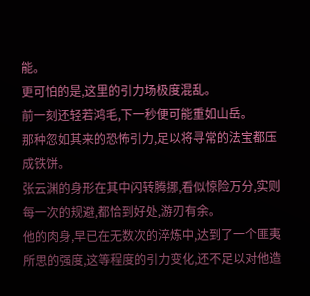能。
更可怕的是,这里的引力场极度混乱。
前一刻还轻若鸿毛,下一秒便可能重如山岳。
那种忽如其来的恐怖引力,足以将寻常的法宝都压成铁饼。
张云渊的身形在其中闪转腾挪,看似惊险万分,实则每一次的规避,都恰到好处,游刃有余。
他的肉身,早已在无数次的淬炼中,达到了一个匪夷所思的强度,这等程度的引力变化,还不足以对他造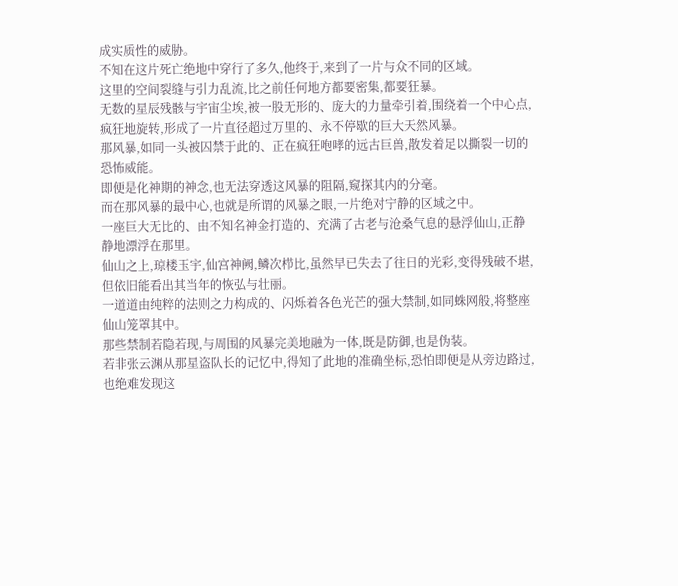成实质性的威胁。
不知在这片死亡绝地中穿行了多久,他终于,来到了一片与众不同的区域。
这里的空间裂缝与引力乱流,比之前任何地方都要密集,都要狂暴。
无数的星辰残骸与宇宙尘埃,被一股无形的、庞大的力量牵引着,围绕着一个中心点,疯狂地旋转,形成了一片直径超过万里的、永不停歇的巨大天然风暴。
那风暴,如同一头被囚禁于此的、正在疯狂咆哮的远古巨兽,散发着足以撕裂一切的恐怖威能。
即便是化神期的神念,也无法穿透这风暴的阻隔,窥探其内的分毫。
而在那风暴的最中心,也就是所谓的风暴之眼,一片绝对宁静的区域之中。
一座巨大无比的、由不知名神金打造的、充满了古老与沧桑气息的悬浮仙山,正静静地漂浮在那里。
仙山之上,琼楼玉宇,仙宫神阙,鳞次栉比,虽然早已失去了往日的光彩,变得残破不堪,但依旧能看出其当年的恢弘与壮丽。
一道道由纯粹的法则之力构成的、闪烁着各色光芒的强大禁制,如同蛛网般,将整座仙山笼罩其中。
那些禁制若隐若现,与周围的风暴完美地融为一体,既是防御,也是伪装。
若非张云渊从那星盗队长的记忆中,得知了此地的准确坐标,恐怕即便是从旁边路过,也绝难发现这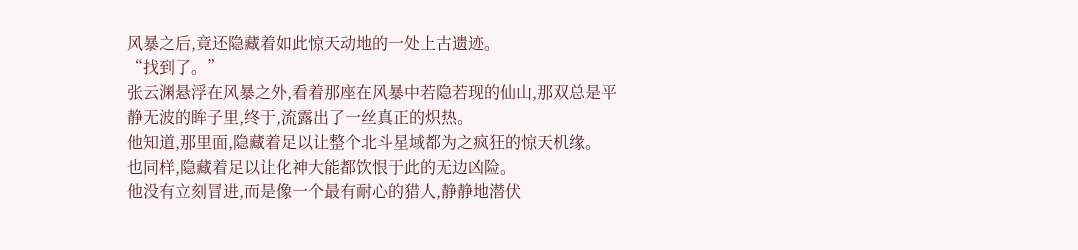风暴之后,竟还隐藏着如此惊天动地的一处上古遗迹。
“找到了。”
张云渊悬浮在风暴之外,看着那座在风暴中若隐若现的仙山,那双总是平静无波的眸子里,终于,流露出了一丝真正的炽热。
他知道,那里面,隐藏着足以让整个北斗星域都为之疯狂的惊天机缘。
也同样,隐藏着足以让化神大能都饮恨于此的无边凶险。
他没有立刻冒进,而是像一个最有耐心的猎人,静静地潜伏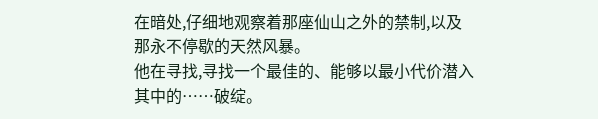在暗处,仔细地观察着那座仙山之外的禁制,以及那永不停歇的天然风暴。
他在寻找,寻找一个最佳的、能够以最小代价潜入其中的……破绽。